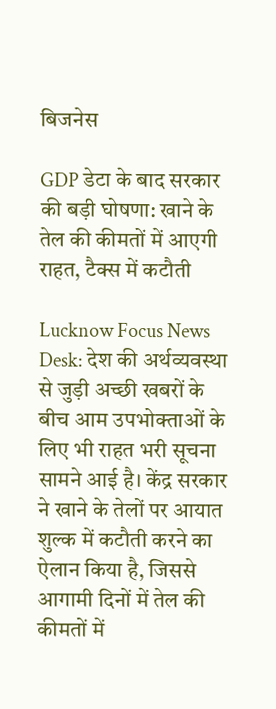बिजनेस

GDP डेटा के बाद सरकार की बड़ी घोषणा: खाने के तेल की कीमतों में आएगी राहत, टैक्स में कटौती

Lucknow Focus News Desk: देश की अर्थव्यवस्था से जुड़ी अच्छी खबरों के बीच आम उपभोक्ताओं के लिए भी राहत भरी सूचना सामने आई है। केंद्र सरकार ने खाने के तेलों पर आयात शुल्क में कटौती करने का ऐलान किया है, जिससे आगामी दिनों में तेल की कीमतों में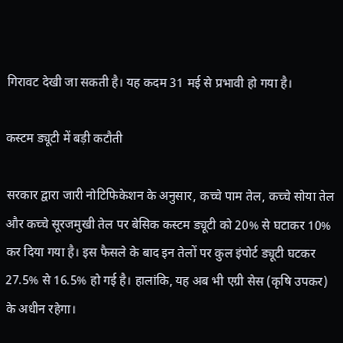गिरावट देखी जा सकती है। यह कदम 31 मई से प्रभावी हो गया है।

कस्टम ड्यूटी में बड़ी कटौती

सरकार द्वारा जारी नोटिफिकेशन के अनुसार, कच्चे पाम तेल, कच्चे सोया तेल और कच्चे सूरजमुखी तेल पर बेसिक कस्टम ड्यूटी को 20% से घटाकर 10% कर दिया गया है। इस फैसले के बाद इन तेलों पर कुल इंपोर्ट ड्यूटी घटकर 27.5% से 16.5% हो गई है। हालांकि, यह अब भी एग्री सेस (कृषि उपकर) के अधीन रहेगा।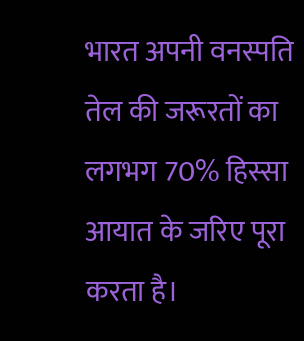भारत अपनी वनस्पति तेल की जरूरतों का लगभग 70% हिस्सा आयात के जरिए पूरा करता है।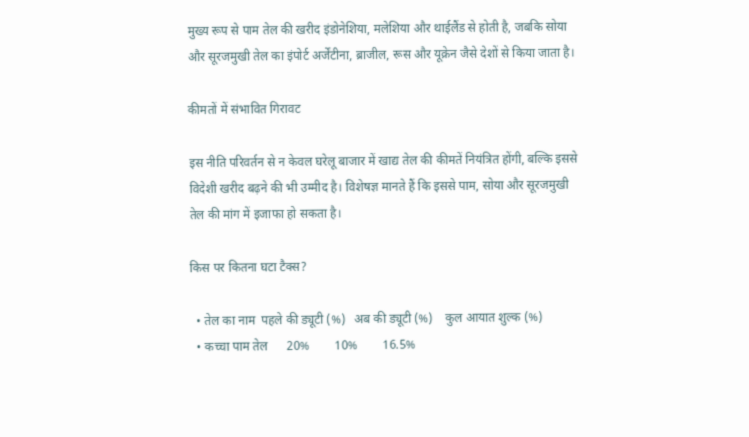मुख्य रूप से पाम तेल की खरीद इंडोनेशिया, मलेशिया और थाईलैंड से होती है, जबकि सोया और सूरजमुखी तेल का इंपोर्ट अर्जेंटीना, ब्राजील, रूस और यूक्रेन जैसे देशों से किया जाता है।

कीमतों में संभावित गिरावट

इस नीति परिवर्तन से न केवल घरेलू बाजार में खाद्य तेल की कीमतें नियंत्रित होंगी, बल्कि इससे विदेशी खरीद बढ़ने की भी उम्मीद है। विशेषज्ञ मानते हैं कि इससे पाम, सोया और सूरजमुखी तेल की मांग में इजाफा हो सकता है।

किस पर कितना घटा टैक्स?

  • तेल का नाम  पहले की ड्यूटी (%)   अब की ड्यूटी (%)    कुल आयात शुल्क (%)
  • कच्चा पाम तेल      20%        10%        16.5%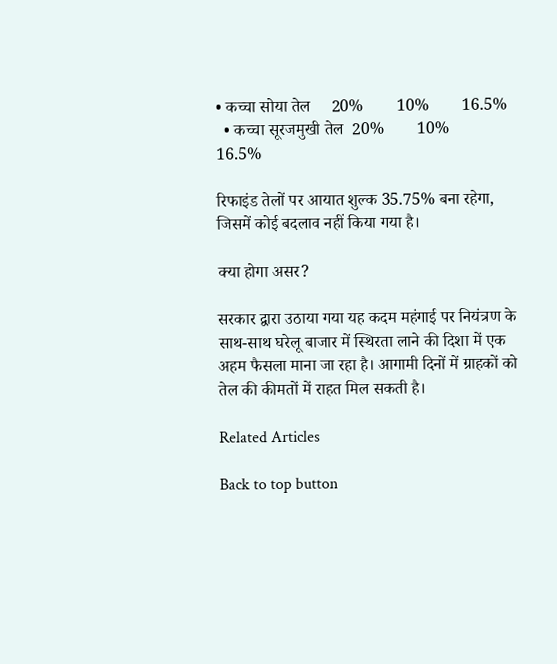• कच्चा सोया तेल     20%        10%        16.5%
  • कच्चा सूरजमुखी तेल  20%        10%        16.5%

रिफाइंड तेलों पर आयात शुल्क 35.75% बना रहेगा, जिसमें कोई बदलाव नहीं किया गया है।

क्या होगा असर?

सरकार द्वारा उठाया गया यह कदम महंगाई पर नियंत्रण के साथ-साथ घरेलू बाजार में स्थिरता लाने की दिशा में एक अहम फैसला माना जा रहा है। आगामी दिनों में ग्राहकों को तेल की कीमतों में राहत मिल सकती है।

Related Articles

Back to top button